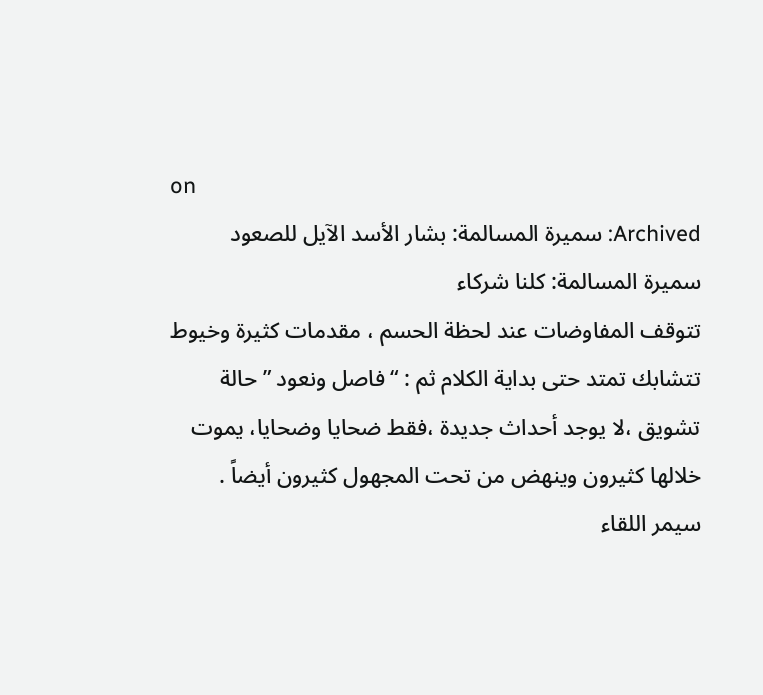on
Archived: سميرة المسالمة: بشار الأسد الآيل للصعود
سميرة المسالمة: كلنا شركاء
تتوقف المفاوضات عند لحظة الحسم ، مقدمات كثيرة وخيوط تتشابك تمتد حتى بداية الكلام ثم : “فاصل ونعود ” حالة تشويق ،لا يوجد أحداث جديدة ،فقط ضحايا وضحايا، يموت خلالها كثيرون وينهض من تحت المجهول كثيرون أيضاً .
سيمر اللقاء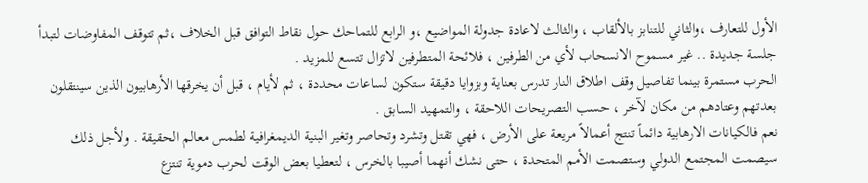الأول للتعارف ،والثاني للتنابز بالألقاب ، والثالث لاعادة جدولة المواضيع ،و الرابع للتماحك حول نقاط التوافق قبل الخلاف ،ثم تتوقف المفاوضات لتبدأ جلسة جديدة .. غير مسموح الانسحاب لأي من الطرفين ، فلائحة المتطرفين لاتزال تتسع للمزيد .
الحرب مستمرة بينما تفاصيل وقف اطلاق النار تدرس بعناية وبزوايا دقيقة ستكون لساعات محددة ، ثم لأيام ، قبل أن يخرقها الأرهابيون الذين سينتقلون بعدتهم وعتادهم من مكان لآخر ، حسب التصريحات اللاحقة ، والتمهيد السابق .
نعم فالكيانات الارهابية دائماً تنتج أعمالاً مريعة على الأرض ، فهي تقتل وتشرد وتحاصر وتغير البنية الديمغرافية لطمس معالم الحقيقة . ولأجل ذلك سيصمت المجتمع الدولي وستصمت الأمم المتحدة ، حتى نشك أنهما أصيبا بالخرس ، لتعطيا بعض الوقت لحرب دموية تنتزع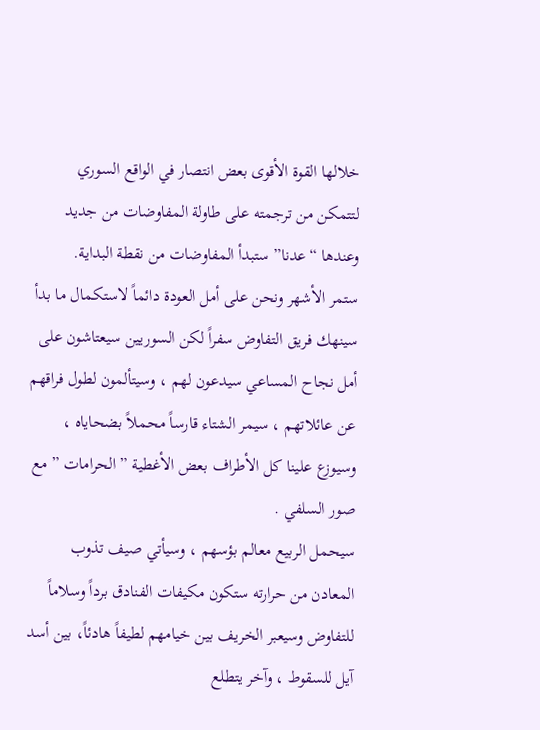خلالها القوة الأقوى بعض انتصار في الواقع السوري لتتمكن من ترجمته على طاولة المفاوضات من جديد وعندها “عدنا” ستبدأ المفاوضات من نقطة البداية.
ستمر الأشهر ونحن على أمل العودة دائماً لاستكمال ما بدأ سينهك فريق التفاوض سفراً لكن السوريين سيعتاشون على أمل نجاح المساعي سيدعون لهم ، وسيتألمون لطول فراقهم عن عائلاتهم ، سيمر الشتاء قارساً محملاً بضحاياه ، وسيوزع علينا كل الأطراف بعض الأغطية ” الحرامات ” مع صور السلفي .
سيحمل الربيع معالم بؤسهم ، وسيأتي صيف تذوب المعادن من حرارته ستكون مكيفات الفنادق برداً وسلاماً للتفاوض وسيعبر الخريف بين خيامهم لطيفاً هادئاً، بين أسد آيل للسقوط ، وآخر يتطلع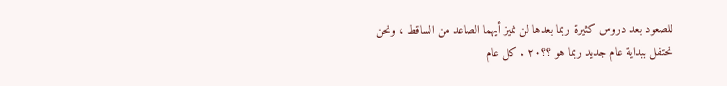للصعود بعد دروس كثيرة ربما بعدها لن نميز أيهما الصاعد من الساقط ، ونحن نحتفل ببداية عام جديد ربما هو ؟؟٢٠ . كل عام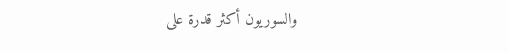والسوريون أكثر قدرة على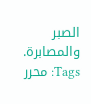الصبر والمصابرة.
Tags: محرر